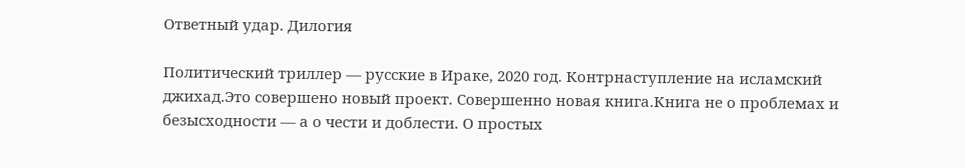Ответный удар. Дилогия

Политический триллер — русские в Ираке, 2020 год. Контрнаступление на исламский джихад.Это совершено новый проект. Совершенно новая книга.Книга не о проблемах и безысходности — а о чести и доблести. О простых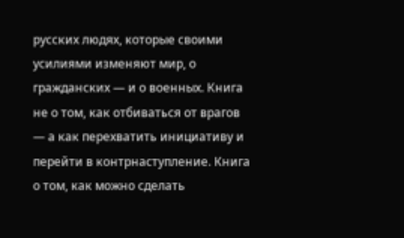русских людях, которые своими усилиями изменяют мир, о гражданских — и о военных. Книга не о том, как отбиваться от врагов — а как перехватить инициативу и перейти в контрнаступление. Книга о том, как можно сделать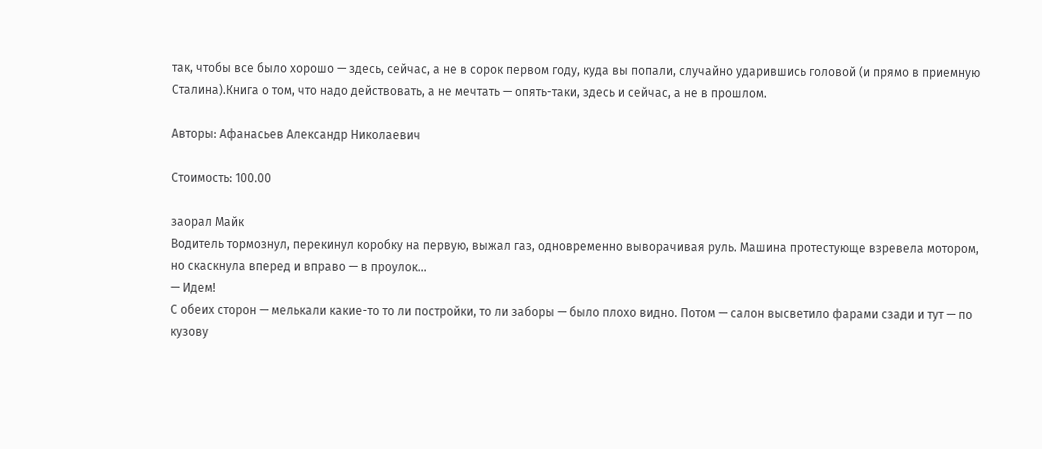так, чтобы все было хорошо — здесь, сейчас, а не в сорок первом году, куда вы попали, случайно ударившись головой (и прямо в приемную Сталина).Книга о том, что надо действовать, а не мечтать — опять-таки, здесь и сейчас, а не в прошлом.

Авторы: Афанасьев Александр Николаевич

Стоимость: 100.00

заорал Майк
Водитель тормознул, перекинул коробку на первую, выжал газ, одновременно выворачивая руль. Машина протестующе взревела мотором, но скаскнула вперед и вправо — в проулок…
— Идем!
С обеих сторон — мелькали какие-то то ли постройки, то ли заборы — было плохо видно. Потом — салон высветило фарами сзади и тут — по кузову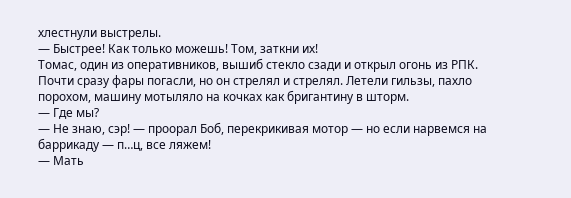хлестнули выстрелы.
— Быстрее! Как только можешь! Том, заткни их!
Томас, один из оперативников, вышиб стекло сзади и открыл огонь из РПК. Почти сразу фары погасли, но он стрелял и стрелял. Летели гильзы, пахло порохом, машину мотыляло на кочках как бригантину в шторм.
— Где мы?
— Не знаю, сэр! — проорал Боб, перекрикивая мотор — но если нарвемся на баррикаду — п…ц, все ляжем!
— Мать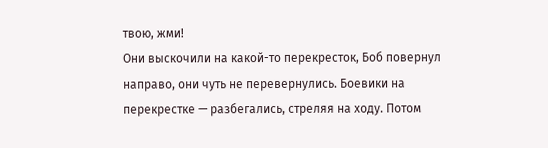твою, жми!
Они выскочили на какой-то перекресток, Боб повернул направо, они чуть не перевернулись. Боевики на перекрестке — разбегались, стреляя на ходу. Потом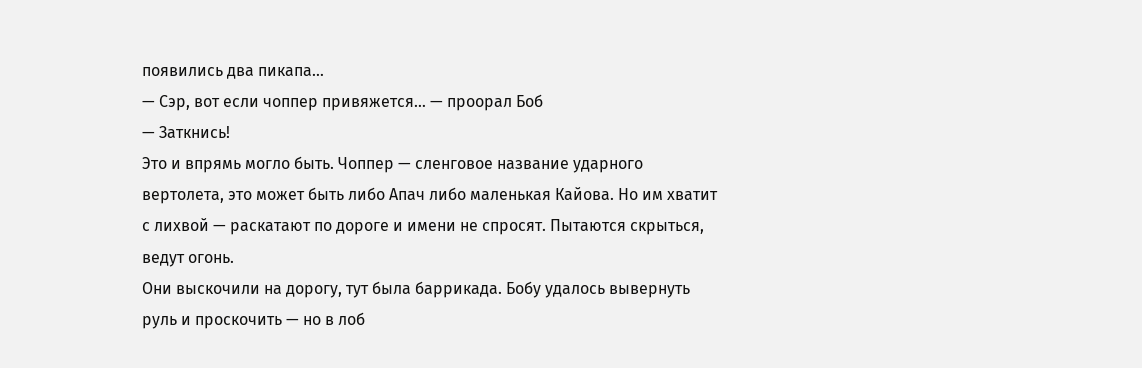появились два пикапа…
— Сэр, вот если чоппер привяжется… — проорал Боб
— Заткнись!
Это и впрямь могло быть. Чоппер — сленговое название ударного вертолета, это может быть либо Апач либо маленькая Кайова. Но им хватит с лихвой — раскатают по дороге и имени не спросят. Пытаются скрыться, ведут огонь.
Они выскочили на дорогу, тут была баррикада. Бобу удалось вывернуть руль и проскочить — но в лоб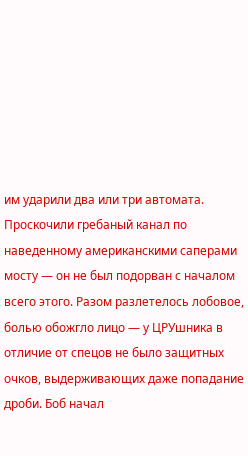им ударили два или три автомата. Проскочили гребаный канал по наведенному американскими саперами мосту — он не был подорван с началом всего этого. Разом разлетелось лобовое, болью обожгло лицо — у ЦРУшника в отличие от спецов не было защитных очков, выдерживающих даже попадание дроби. Боб начал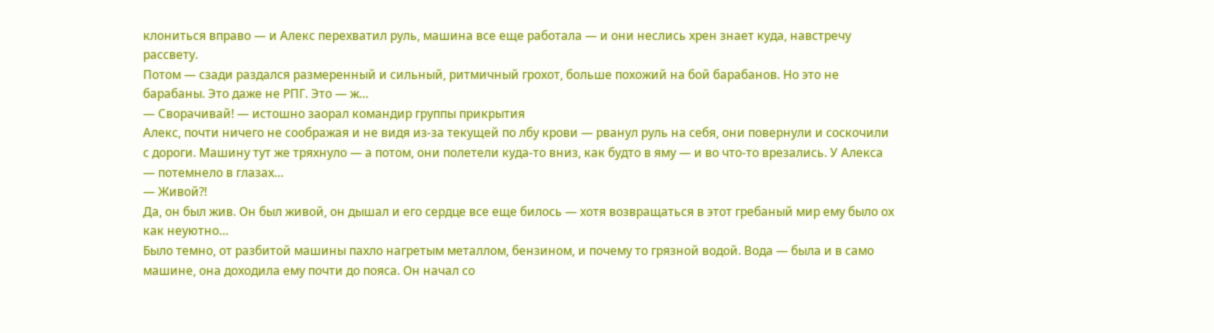клониться вправо — и Алекс перехватил руль, машина все еще работала — и они неслись хрен знает куда, навстречу рассвету.
Потом — сзади раздался размеренный и сильный, ритмичный грохот, больше похожий на бой барабанов. Но это не барабаны. Это даже не РПГ. Это — ж…
— Сворачивай! — истошно заорал командир группы прикрытия
Алекс, почти ничего не соображая и не видя из-за текущей по лбу крови — рванул руль на себя, они повернули и соскочили с дороги. Машину тут же тряхнуло — а потом, они полетели куда-то вниз, как будто в яму — и во что-то врезались. У Алекса — потемнело в глазах…
— Живой?!
Да, он был жив. Он был живой, он дышал и его сердце все еще билось — хотя возвращаться в этот гребаный мир ему было ох как неуютно…
Было темно, от разбитой машины пахло нагретым металлом, бензином, и почему то грязной водой. Вода — была и в само машине, она доходила ему почти до пояса. Он начал со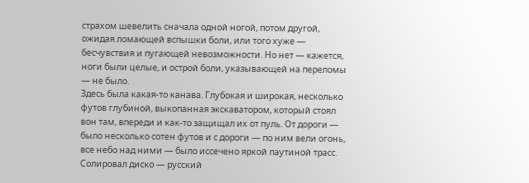страхом шевелить сначала одной ногой, потом другой, ожидая ломающей вспышки боли, или того хуже — бесчувствия и пугающей невозможности. Но нет — кажется, ноги были целые, и острой боли, указывающей на переломы — не было.
Здесь была какая-то канава. Глубокая и широкая, несколько футов глубиной, выкопанная экскаватором, который стоял вон там, впереди и как-то защищал их от пуль. От дороги — было несколько сотен футов и с дороги — по ним вели огонь, все небо над ними — было иссечено яркой паутиной трасс. Солировал диско — русский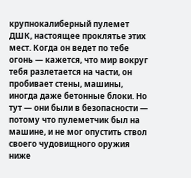крупнокалиберный пулемет ДШК, настоящее проклятье этих мест. Когда он ведет по тебе огонь — кажется, что мир вокруг тебя разлетается на части, он пробивает стены, машины, иногда даже бетонные блоки. Но тут — они были в безопасности — потому что пулеметчик был на машине, и не мог опустить ствол своего чудовищного оружия ниже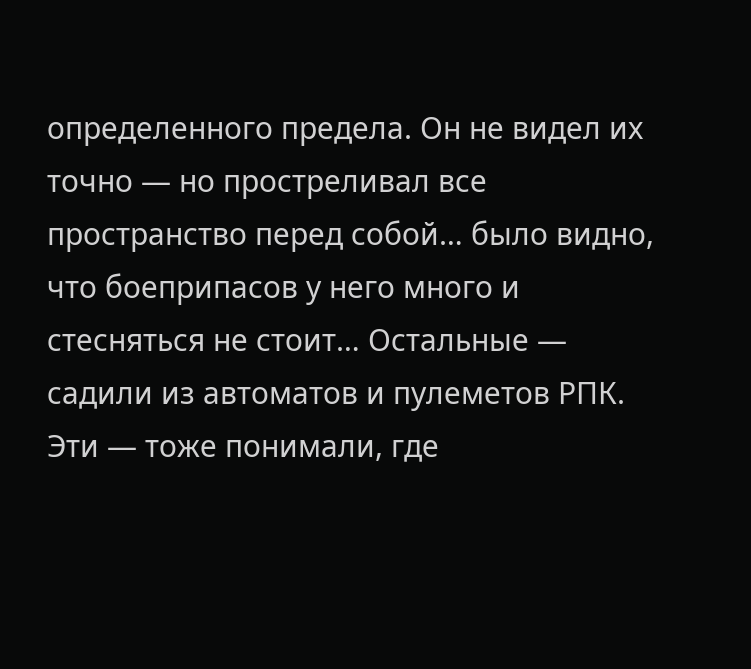определенного предела. Он не видел их точно — но простреливал все пространство перед собой… было видно, что боеприпасов у него много и стесняться не стоит… Остальные — садили из автоматов и пулеметов РПК. Эти — тоже понимали, где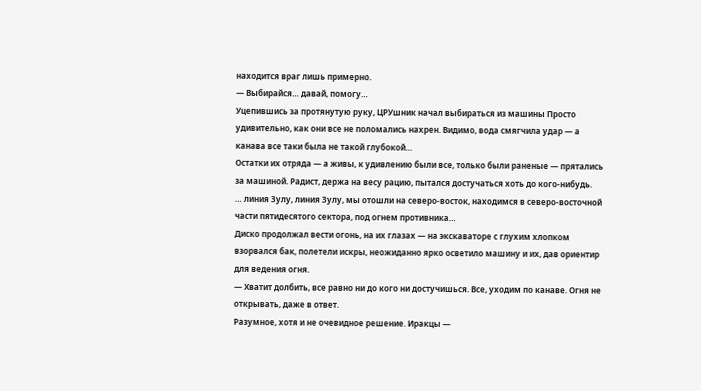находится враг лишь примерно.
— Выбирайся… давай, помогу…
Уцепившись за протянутую руку, ЦРУшник начал выбираться из машины Просто удивительно, как они все не поломались нахрен. Видимо, вода смягчила удар — а канава все таки была не такой глубокой…
Остатки их отряда — а живы, к удивлению были все, только были раненые — прятались за машиной. Радист, держа на весу рацию, пытался достучаться хоть до кого-нибудь.
… линия Зулу, линия Зулу, мы отошли на северо-восток, находимся в северо-восточной части пятидесятого сектора, под огнем противника…
Диско продолжал вести огонь, на их глазах — на экскаваторе с глухим хлопком взорвался бак, полетели искры, неожиданно ярко осветило машину и их, дав ориентир для ведения огня.
— Хватит долбить, все равно ни до кого ни достучишься. Все, уходим по канаве. Огня не открывать, даже в ответ.
Разумное, хотя и не очевидное решение. Иракцы —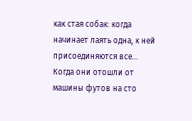как стая собак: когда начинает лаять одна, к ней присоединяются все…
Когда они отошли от машины футов на сто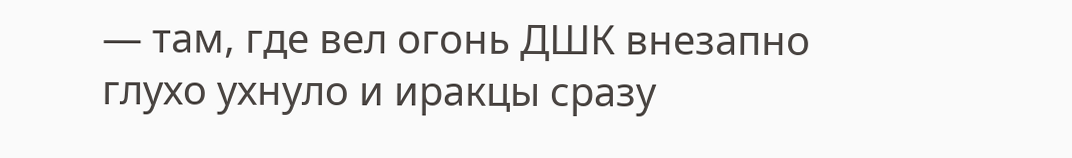— там, где вел огонь ДШК внезапно глухо ухнуло и иракцы сразу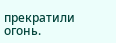прекратили огонь.